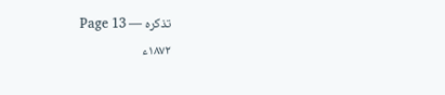تذکرہ — Page 13
۱۸۷۲ء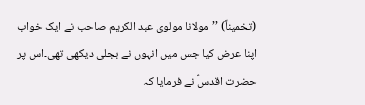(تخمیناً) ’’مولانا مولوی عبد الکریم صاحب نے ایک خواب اپنا عرض کیا جس میں انہوں نے بجلی دیکھی تھی۔اس پر حضرت اقدسؑ نے فرمایا کہ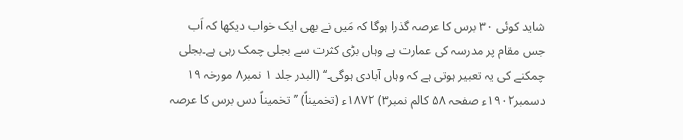شاید کوئی ۳۰ برس کا عرصہ گذرا ہوگا کہ مَیں نے بھی ایک خواب دیکھا کہ اَب جس مقام پر مدرسہ کی عمارت ہے وہاں بڑی کثرت سے بجلی چمک رہی ہے۔بجلی چمکنے کی یہ تعبیر ہوتی ہے کہ وہاں آبادی ہوگی۔‘‘ (البدر جلد ۱ نمبر۸ مورخہ ۱۹ دسمبر۱۹۰۲ء صفحہ ۵۸ کالم نمبر۳) ۱۸۷۲ء (تخمیناً) ’’تخمیناً دس برس کا عرصہ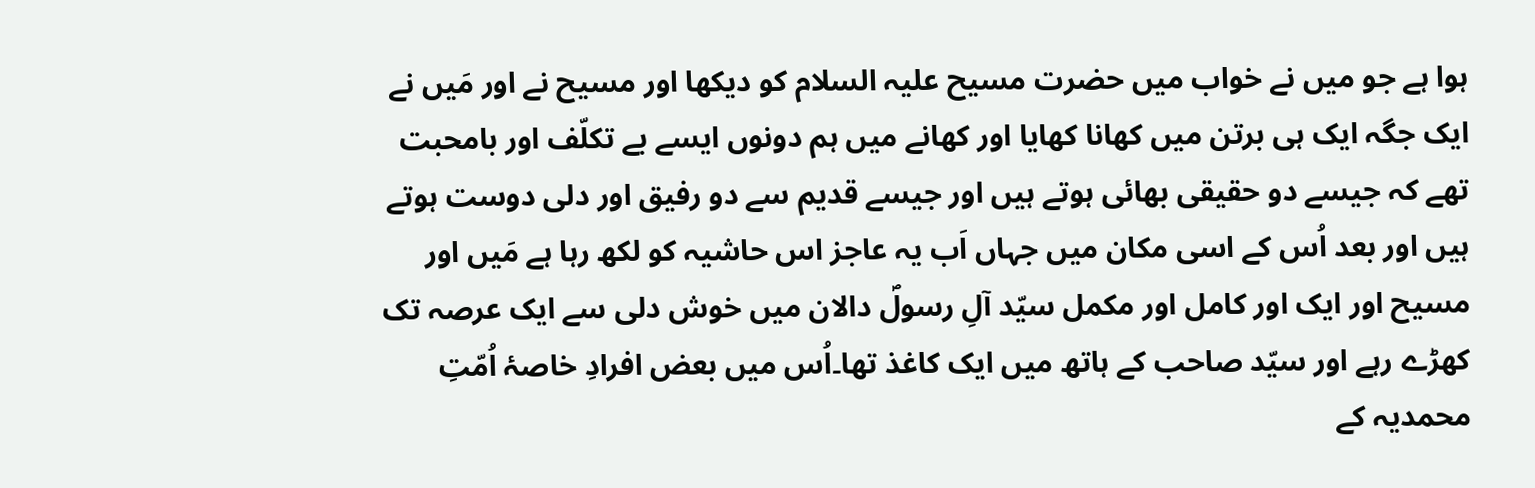ہوا ہے جو میں نے خواب میں حضرت مسیح علیہ السلام کو دیکھا اور مسیح نے اور مَیں نے ایک جگہ ایک ہی برتن میں کھانا کھایا اور کھانے میں ہم دونوں ایسے بے تکلّف اور بامحبت تھے کہ جیسے دو حقیقی بھائی ہوتے ہیں اور جیسے قدیم سے دو رفیق اور دلی دوست ہوتے ہیں اور بعد اُس کے اسی مکان میں جہاں اَب یہ عاجز اس حاشیہ کو لکھ رہا ہے مَیں اور مسیح اور ایک اور کامل اور مکمل سیّد آلِ رسولؐ دالان میں خوش دلی سے ایک عرصہ تک کھڑے رہے اور سیّد صاحب کے ہاتھ میں ایک کاغذ تھا۔اُس میں بعض افرادِ خاصۂ اُمّتِ محمدیہ کے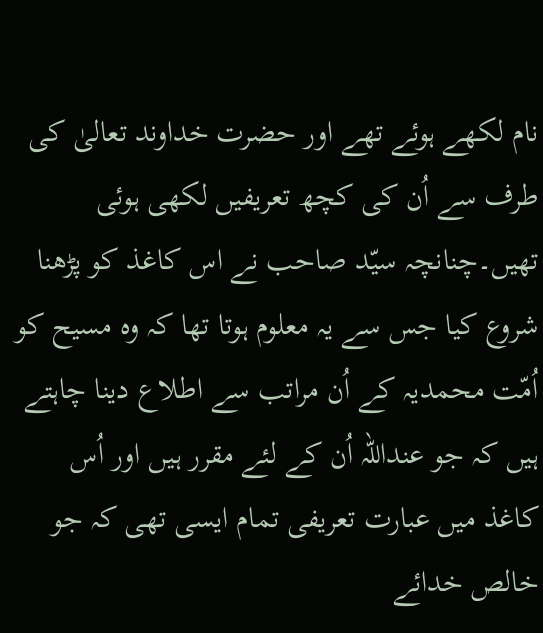نام لکھے ہوئے تھے اور حضرت خداوند تعالیٰ کی طرف سے اُن کی کچھ تعریفیں لکھی ہوئی تھیں۔چنانچہ سیّد صاحب نے اس کاغذ کو پڑھنا شروع کیا جس سے یہ معلوم ہوتا تھا کہ وہ مسیح کو اُمّت محمدیہ کے اُن مراتب سے اطلاع دینا چاہتے ہیں کہ جو عنداللہ اُن کے لئے مقرر ہیں اور اُس کاغذ میں عبارت تعریفی تمام ایسی تھی کہ جو خالص خدائے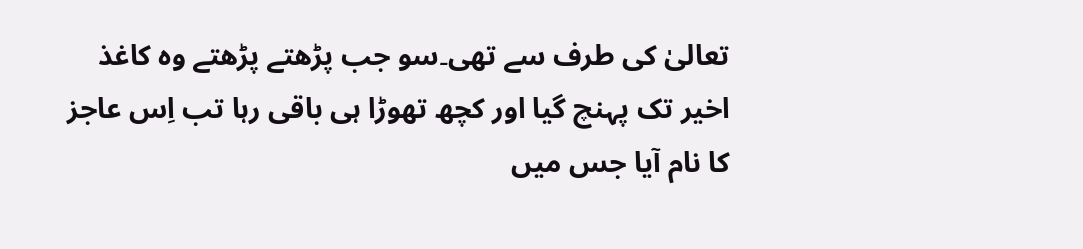تعالیٰ کی طرف سے تھی۔سو جب پڑھتے پڑھتے وہ کاغذ اخیر تک پہنچ گیا اور کچھ تھوڑا ہی باقی رہا تب اِس عاجز کا نام آیا جس میں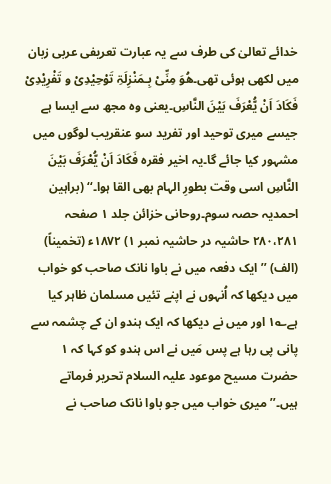خدائے تعالیٰ کی طرف سے یہ عبارت تعریفی عربی زبان میں لکھی ہوئی تھی۔ھُوَ مِنِّیْ بِـمَنْزِلَۃِ تَوْحِیْدِیْ و تَفْرِیْدِیْ فَکَادَ اَنْ یُّعْرَفَ بَیْنَ النَّاسِ۔یعنی وہ مجھ سے ایسا ہے جیسے میری توحید اور تفرید سو عنقریب لوگوں میں مشہور کیا جائے گا۔یہ اخیر فقرہ فَکَادَ اَنْ یُّعْرَفَ بَیْنَ النَّاسِ اسی وقت بطورِ الہام بھی القا ہوا۔‘‘ (براہین احمدیہ حصہ سوم۔روحانی خزائن جلد ۱ صفحہ ۲۸۰،۲۸۱ حاشیہ در حاشیہ نمبر ۱) ۱۸۷۲ء (تخمیناً) (الف) ’’ایک دفعہ میں نے باوا نانک صاحب کو خواب میں دیکھا کہ اُنہوں نے اپنے تئیں مسلمان ظاہر کیا ہے؎۱ اور میں نے دیکھا کہ ایک ہندو ان کے چشمہ سے پانی پی رہا ہے پس مَیں نے اس ہندو کو کہا کہ ۱ حضرت مسیح موعود علیہ السلام تحریر فرماتے ہیں۔’’میری خواب میں جو باوا نانک صاحب نے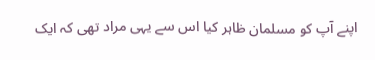اپنے آپ کو مسلمان ظاہر کیا اس سے یہی مراد تھی کہ ایک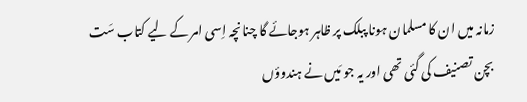زمانہ میں ان کا مسلمان ہونا پبلک پر ظاہر ہوجائے گا چنانچہ اِسی امر کے لیے کتاب سَت بچن تصنیف کی گئی تھی اور یہ جو مَیں نے ہندوؤں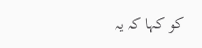کو کہا کہ یہ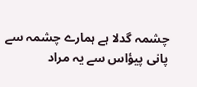چشمہ گدلا ہے ہمارے چشمہ سے پانی پیؤاس سے یہ مراد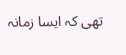تھی کہ ایسا زمانہ